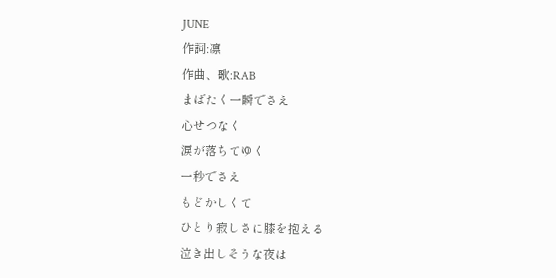JUNE
作詞:凛
作曲、歌:RAB
まばたく一瞬でさえ
心せつなく
涙が落ちてゆく
一秒でさえ
もどかしくて
ひとり寂しさに膝を抱える
泣き出しそうな夜は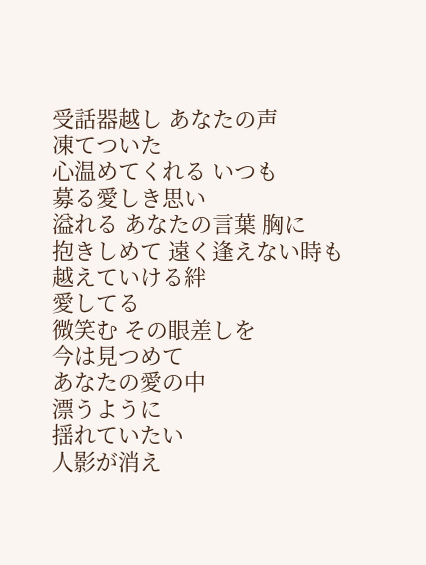受話器越し あなたの声
凍てついた
心温めてくれる いつも
募る愛しき思い
溢れる あなたの言葉 胸に
抱きしめて 遠く逢えない時も
越えていける絆
愛してる
微笑む その眼差しを
今は見つめて
あなたの愛の中
漂うように
揺れていたい
人影が消え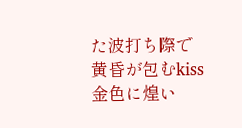た波打ち際で
黄昏が包むkiss
金色に煌い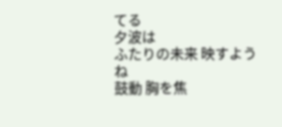てる
夕波は
ふたりの未来 映すようね
鼓動 胸を焦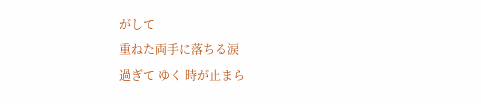がして
重ねた両手に落ちる涙
過ぎて ゆく 時が止まら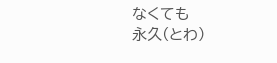なくても
永久(とわ)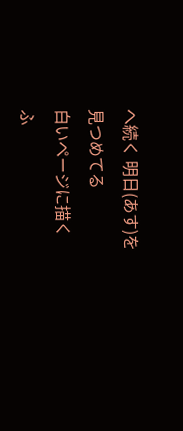へ続く 明日(あす)を
見つめてる
白いページに描く
ふ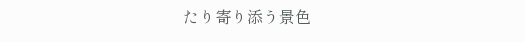たり寄り添う景色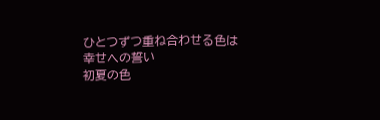ひとつずつ重ね合わせる色は
幸せへの誓い
初夏の色